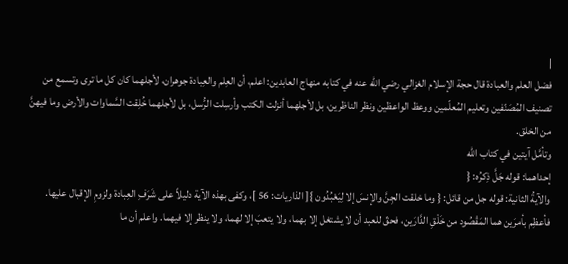|
فضل العلم والعبادة قال حجة الإسلام الغزالي رضي الله عنه في كتابه منهاج العابدين: اعلم، أن العِلم والعِبادة جوهران، لأجلهما كان كل ما ترى وتسمع من تصنيف المُصَنّفين وتعليم المُعلّمين ووعظ الواعظين ونظر الناظرين، بل لأجلهما أنزلت الكتب وأرسِلت الرُّسل، بل لأجلهما خُلِقت السَّماوات والأرض وما فيهنَّ من الخلق.
وتأمَّل آيتين في كتاب الله
إحداهما: قوله جَلَّ ذِكرُه: {
والآيةُ الثانية: قوله جل من قائل: { وما خلقت الجِنَّ والإنسَ إلا لِيَعْبُدُون }[ الذاريات: 56 ]، وكفى بهذه الآية دليلاً على شَرَفِ العِبادة ولزومِ الإقبال عليها. فأعظِم بأمرَين هما المَقْصُود من خَلْقِ الدَّارَين، فحقّ للعبد أن لا يشتغل إلا بهما، ولا يتعبَ إلا لهما، ولا ينظر إلا فيهما. واعلم أن ما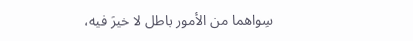سِواهما من الأمور باطل لا خيرَ فيه،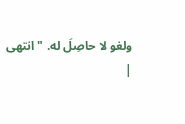ولغو لا حاصِلَ له. "انتهى
|